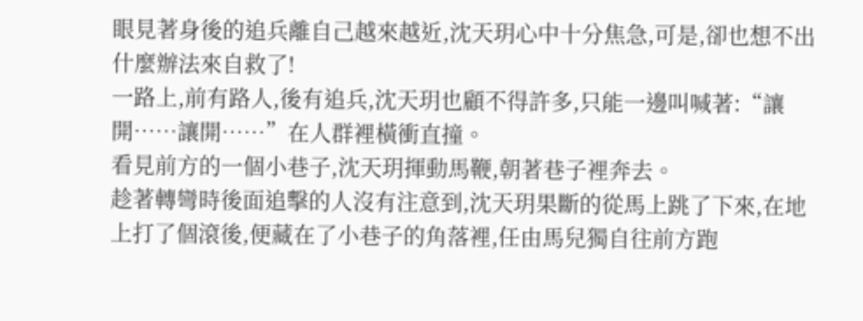眼見著身後的追兵離自己越來越近,沈天玥心中十分焦急,可是,卻也想不出什麼辦法來自救了!
一路上,前有路人,後有追兵,沈天玥也顧不得許多,只能一邊叫喊著:“讓開……讓開……”在人群裡橫衝直撞。
看見前方的一個小巷子,沈天玥揮動馬鞭,朝著巷子裡奔去。
趁著轉彎時後面追擊的人沒有注意到,沈天玥果斷的從馬上跳了下來,在地上打了個滾後,便藏在了小巷子的角落裡,任由馬兒獨自往前方跑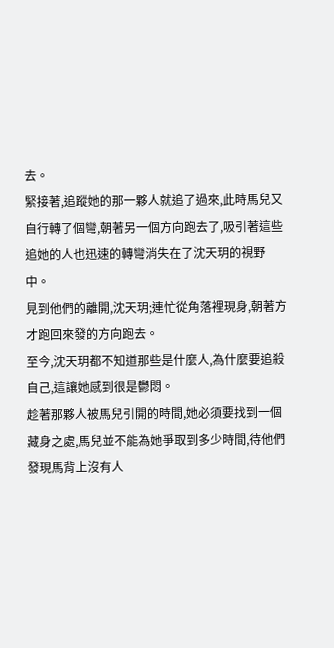去。
緊接著,追蹤她的那一夥人就追了過來,此時馬兒又自行轉了個彎,朝著另一個方向跑去了,吸引著這些追她的人也迅速的轉彎消失在了沈天玥的視野中。
見到他們的離開,沈天玥;連忙從角落裡現身,朝著方才跑回來發的方向跑去。
至今,沈天玥都不知道那些是什麼人,為什麼要追殺自己,這讓她感到很是鬱悶。
趁著那夥人被馬兒引開的時間,她必須要找到一個藏身之處,馬兒並不能為她爭取到多少時間,待他們發現馬背上沒有人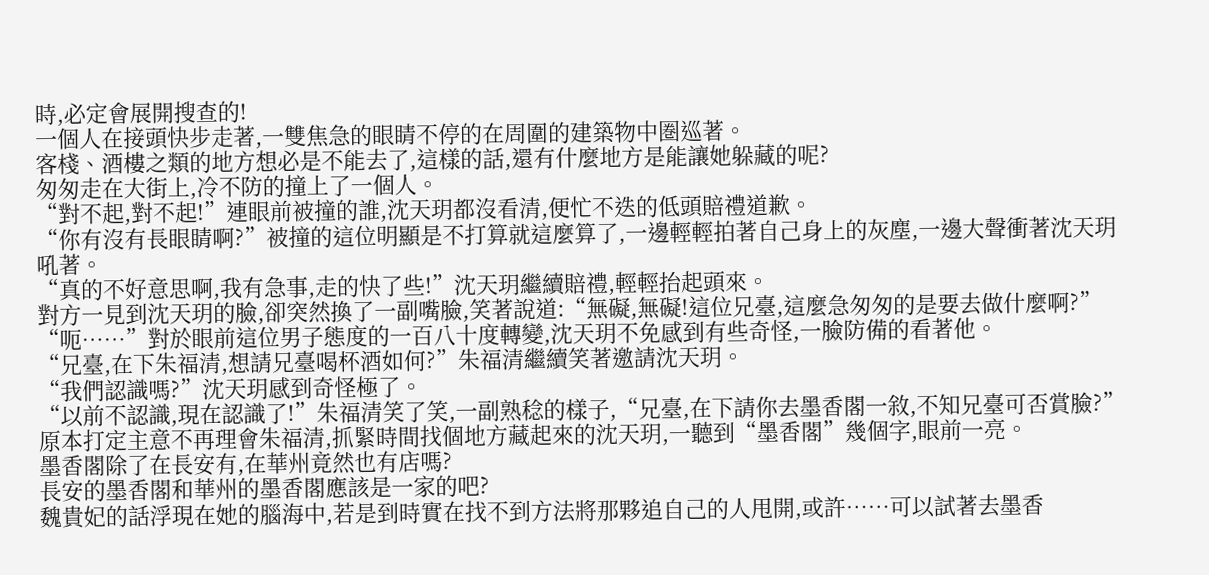時,必定會展開搜查的!
一個人在接頭快步走著,一雙焦急的眼睛不停的在周圍的建築物中圏巡著。
客棧、酒樓之類的地方想必是不能去了,這樣的話,還有什麼地方是能讓她躲藏的呢?
匆匆走在大街上,冷不防的撞上了一個人。
“對不起,對不起!”連眼前被撞的誰,沈天玥都沒看清,便忙不迭的低頭賠禮道歉。
“你有沒有長眼睛啊?”被撞的這位明顯是不打算就這麼算了,一邊輕輕拍著自己身上的灰塵,一邊大聲衝著沈天玥吼著。
“真的不好意思啊,我有急事,走的快了些!”沈天玥繼續賠禮,輕輕抬起頭來。
對方一見到沈天玥的臉,卻突然換了一副嘴臉,笑著說道:“無礙,無礙!這位兄臺,這麼急匆匆的是要去做什麼啊?”
“呃……”對於眼前這位男子態度的一百八十度轉變,沈天玥不免感到有些奇怪,一臉防備的看著他。
“兄臺,在下朱福清,想請兄臺喝杯酒如何?”朱福清繼續笑著邀請沈天玥。
“我們認識嗎?”沈天玥感到奇怪極了。
“以前不認識,現在認識了!”朱福清笑了笑,一副熟稔的樣子,“兄臺,在下請你去墨香閣一敘,不知兄臺可否賞臉?”
原本打定主意不再理會朱福清,抓緊時間找個地方藏起來的沈天玥,一聽到“墨香閣”幾個字,眼前一亮。
墨香閣除了在長安有,在華州竟然也有店嗎?
長安的墨香閣和華州的墨香閣應該是一家的吧?
魏貴妃的話浮現在她的腦海中,若是到時實在找不到方法將那夥追自己的人甩開,或許……可以試著去墨香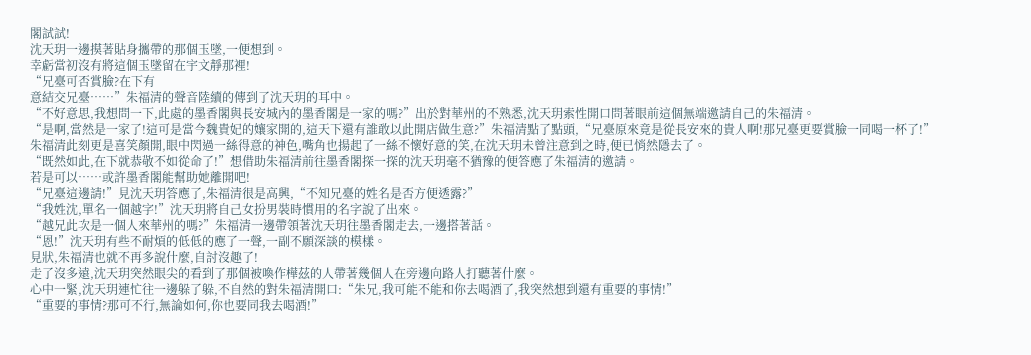閣試試!
沈天玥一邊摸著貼身攜帶的那個玉墜,一便想到。
幸虧當初沒有將這個玉墜留在宇文靜那裡!
“兄臺可否賞臉?在下有
意結交兄臺……”朱福清的聲音陸續的傳到了沈天玥的耳中。
“不好意思,我想問一下,此處的墨香閣與長安城內的墨香閣是一家的嗎?”出於對華州的不熟悉,沈天玥索性開口問著眼前這個無端邀請自己的朱福清。
“是啊,當然是一家了!這可是當今魏貴妃的孃家開的,這天下還有誰敢以此開店做生意?”朱福清點了點頭,“兄臺原來竟是從長安來的貴人啊!那兄臺更要賞臉一同喝一杯了!”
朱福清此刻更是喜笑顏開,眼中閃過一絲得意的神色,嘴角也揚起了一絲不懷好意的笑,在沈天玥未曾注意到之時,便已悄然隱去了。
“既然如此,在下就恭敬不如從命了!”想借助朱福清前往墨香閣探一探的沈天玥毫不猶豫的便答應了朱福清的邀請。
若是可以……或許墨香閣能幫助她離開吧!
“兄臺這邊請!”見沈天玥答應了,朱福清很是高興,“不知兄臺的姓名是否方便透露?”
“我姓沈,單名一個越字!”沈天玥將自己女扮男裝時慣用的名字說了出來。
“越兄此次是一個人來華州的嗎?”朱福清一邊帶領著沈天玥往墨香閣走去,一邊搭著話。
“恩!”沈天玥有些不耐煩的低低的應了一聲,一副不願深談的模樣。
見狀,朱福清也就不再多說什麼,自討沒趣了!
走了沒多遠,沈天玥突然眼尖的看到了那個被喚作樺茲的人帶著幾個人在旁邊向路人打聽著什麼。
心中一緊,沈天玥連忙往一邊躲了躲,不自然的對朱福清開口:“朱兄,我可能不能和你去喝酒了,我突然想到還有重要的事情!”
“重要的事情?那可不行,無論如何,你也要同我去喝酒!”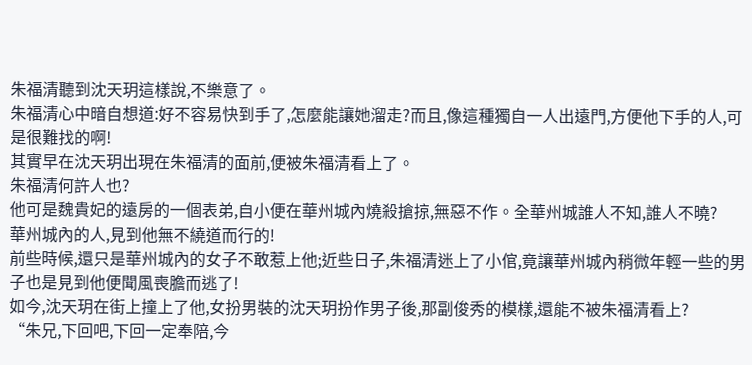朱福清聽到沈天玥這樣說,不樂意了。
朱福清心中暗自想道:好不容易快到手了,怎麼能讓她溜走?而且,像這種獨自一人出遠門,方便他下手的人,可是很難找的啊!
其實早在沈天玥出現在朱福清的面前,便被朱福清看上了。
朱福清何許人也?
他可是魏貴妃的遠房的一個表弟,自小便在華州城內燒殺搶掠,無惡不作。全華州城誰人不知,誰人不曉?
華州城內的人,見到他無不繞道而行的!
前些時候,還只是華州城內的女子不敢惹上他;近些日子,朱福清迷上了小倌,竟讓華州城內稍微年輕一些的男子也是見到他便聞風喪膽而逃了!
如今,沈天玥在街上撞上了他,女扮男裝的沈天玥扮作男子後,那副俊秀的模樣,還能不被朱福清看上?
“朱兄,下回吧,下回一定奉陪,今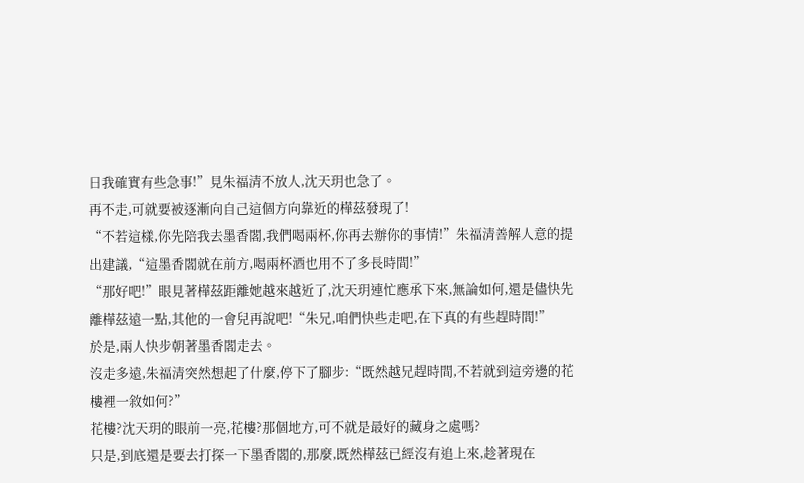日我確實有些急事!”見朱福清不放人,沈天玥也急了。
再不走,可就要被逐漸向自己這個方向靠近的樺茲發現了!
“不若這樣,你先陪我去墨香閣,我們喝兩杯,你再去辦你的事情!”朱福清善解人意的提出建議,“這墨香閣就在前方,喝兩杯酒也用不了多長時間!”
“那好吧!”眼見著樺茲距離她越來越近了,沈天玥連忙應承下來,無論如何,還是儘快先離樺茲遠一點,其他的一會兒再說吧!“朱兄,咱們快些走吧,在下真的有些趕時間!”
於是,兩人快步朝著墨香閣走去。
沒走多遠,朱福清突然想起了什麼,停下了腳步:“既然越兄趕時間,不若就到這旁邊的花樓裡一敘如何?”
花樓?沈天玥的眼前一亮,花樓?那個地方,可不就是最好的藏身之處嗎?
只是,到底還是要去打探一下墨香閣的,那麼,既然樺茲已經沒有追上來,趁著現在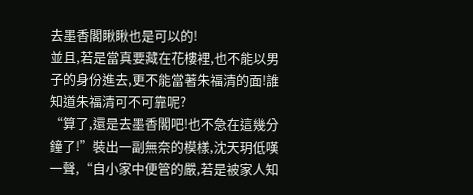去墨香閣瞅瞅也是可以的!
並且,若是當真要藏在花樓裡,也不能以男子的身份進去,更不能當著朱福清的面!誰知道朱福清可不可靠呢?
“算了,還是去墨香閣吧!也不急在這幾分鐘了!”裝出一副無奈的模樣,沈天玥低嘆一聲,“自小家中便管的嚴,若是被家人知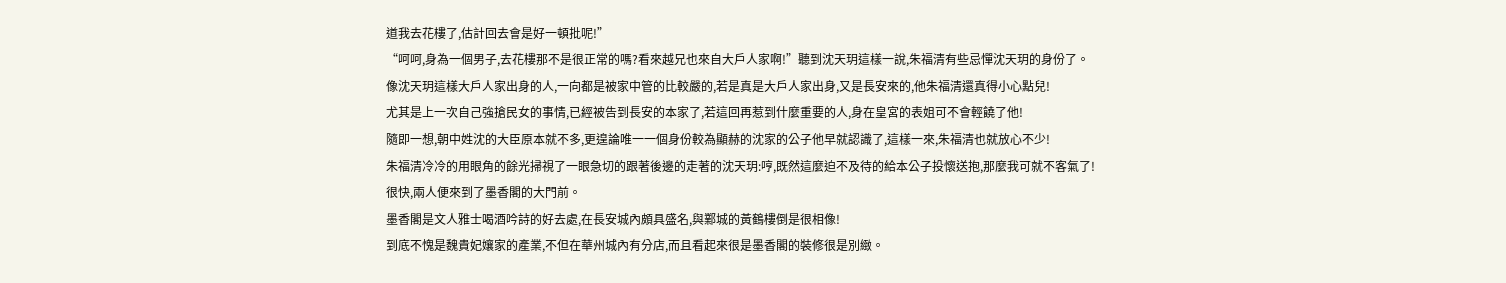道我去花樓了,估計回去會是好一頓批呢!”
“呵呵,身為一個男子,去花樓那不是很正常的嗎?看來越兄也來自大戶人家啊!”聽到沈天玥這樣一說,朱福清有些忌憚沈天玥的身份了。
像沈天玥這樣大戶人家出身的人,一向都是被家中管的比較嚴的,若是真是大戶人家出身,又是長安來的,他朱福清還真得小心點兒!
尤其是上一次自己強搶民女的事情,已經被告到長安的本家了,若這回再惹到什麼重要的人,身在皇宮的表姐可不會輕饒了他!
隨即一想,朝中姓沈的大臣原本就不多,更遑論唯一一個身份較為顯赫的沈家的公子他早就認識了,這樣一來,朱福清也就放心不少!
朱福清冷冷的用眼角的餘光掃視了一眼急切的跟著後邊的走著的沈天玥:哼,既然這麼迫不及待的給本公子投懷送抱,那麼我可就不客氣了!
很快,兩人便來到了墨香閣的大門前。
墨香閣是文人雅士喝酒吟詩的好去處,在長安城內頗具盛名,與鄴城的黃鶴樓倒是很相像!
到底不愧是魏貴妃孃家的產業,不但在華州城內有分店,而且看起來很是墨香閣的裝修很是別緻。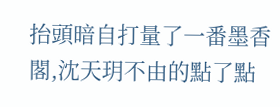抬頭暗自打量了一番墨香閣,沈天玥不由的點了點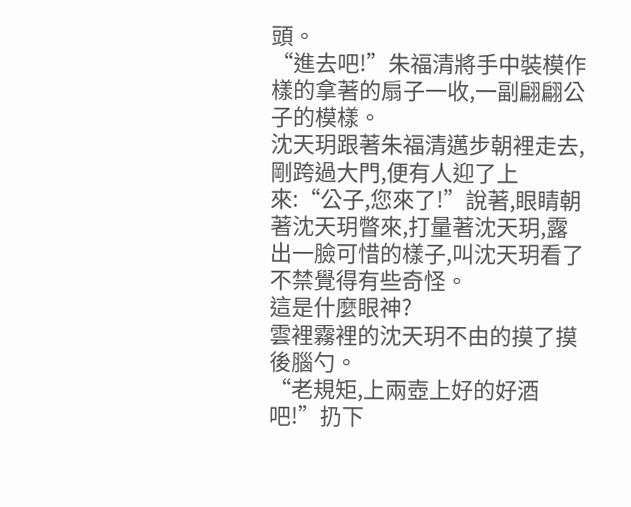頭。
“進去吧!”朱福清將手中裝模作樣的拿著的扇子一收,一副翩翩公子的模樣。
沈天玥跟著朱福清邁步朝裡走去,剛跨過大門,便有人迎了上來:“公子,您來了!”說著,眼睛朝著沈天玥瞥來,打量著沈天玥,露出一臉可惜的樣子,叫沈天玥看了不禁覺得有些奇怪。
這是什麼眼神?
雲裡霧裡的沈天玥不由的摸了摸後腦勺。
“老規矩,上兩壺上好的好酒吧!”扔下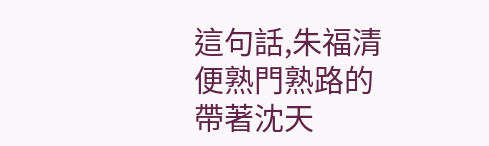這句話,朱福清便熟門熟路的帶著沈天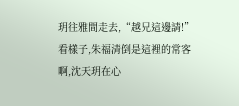玥往雅間走去,“越兄這邊請!”
看樣子,朱福清倒是這裡的常客啊,沈天玥在心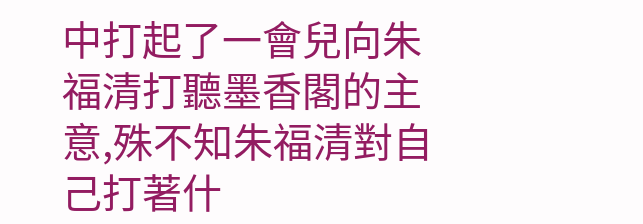中打起了一會兒向朱福清打聽墨香閣的主意,殊不知朱福清對自己打著什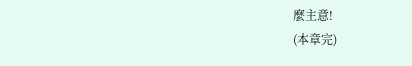麼主意!
(本章完)